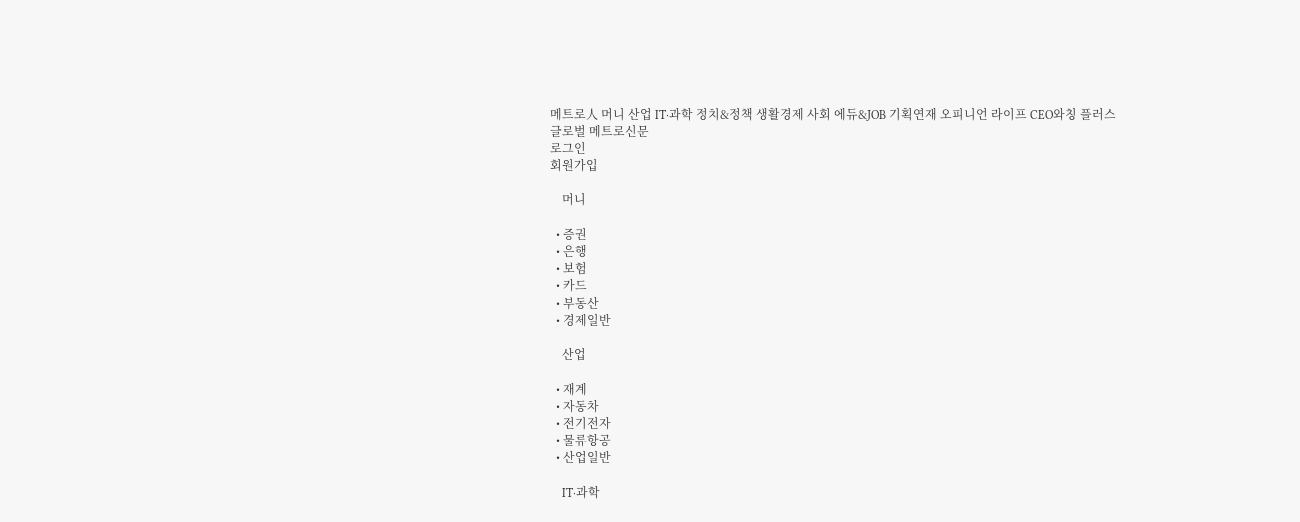메트로人 머니 산업 IT·과학 정치&정책 생활경제 사회 에듀&JOB 기획연재 오피니언 라이프 CEO와칭 플러스
글로벌 메트로신문
로그인
회원가입

    머니

  • 증권
  • 은행
  • 보험
  • 카드
  • 부동산
  • 경제일반

    산업

  • 재계
  • 자동차
  • 전기전자
  • 물류항공
  • 산업일반

    IT·과학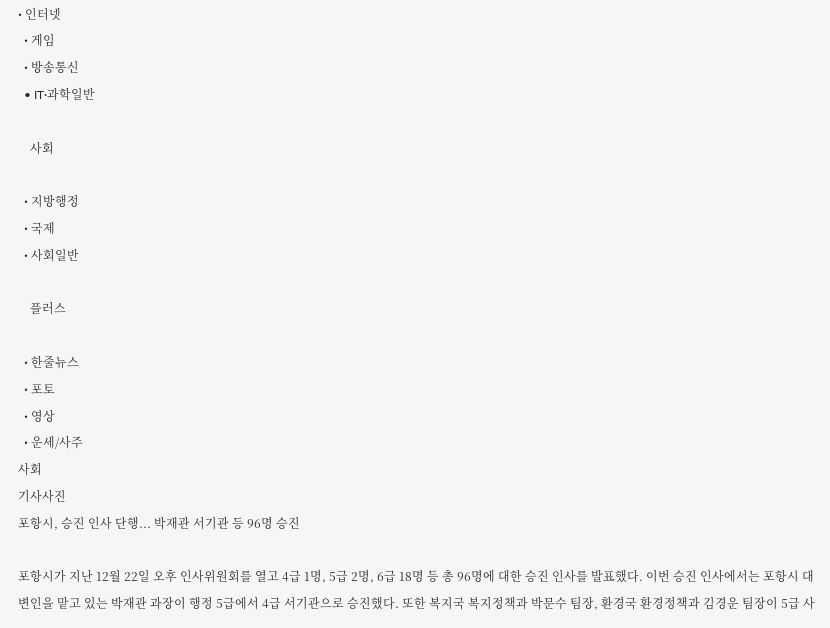• 인터넷
  • 게임
  • 방송통신
  • IT·과학일반

    사회

  • 지방행정
  • 국제
  • 사회일반

    플러스

  • 한줄뉴스
  • 포토
  • 영상
  • 운세/사주
사회
기사사진
포항시, 승진 인사 단행... 박재관 서기관 등 96명 승진

포항시가 지난 12월 22일 오후 인사위원회를 열고 4급 1명, 5급 2명, 6급 18명 등 총 96명에 대한 승진 인사를 발표했다. 이번 승진 인사에서는 포항시 대변인을 맡고 있는 박재관 과장이 행정 5급에서 4급 서기관으로 승진했다. 또한 복지국 복지정책과 박문수 팀장, 환경국 환경정책과 김경운 팀장이 5급 사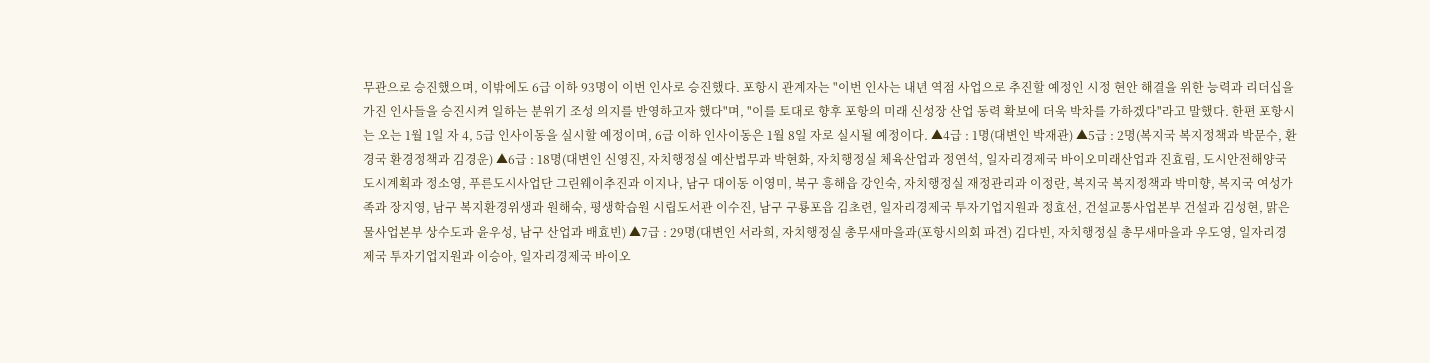무관으로 승진했으며, 이밖에도 6급 이하 93명이 이번 인사로 승진했다. 포항시 관계자는 "이번 인사는 내년 역점 사업으로 추진할 예정인 시정 현안 해결을 위한 능력과 리더십을 가진 인사들을 승진시켜 일하는 분위기 조성 의지를 반영하고자 했다"며, "이를 토대로 향후 포항의 미래 신성장 산업 동력 확보에 더욱 박차를 가하겠다"라고 말했다. 한편 포항시는 오는 1월 1일 자 4, 5급 인사이동을 실시할 예정이며, 6급 이하 인사이동은 1월 8일 자로 실시될 예정이다. ▲4급 : 1명(대변인 박재관) ▲5급 : 2명(복지국 복지정책과 박문수, 환경국 환경정책과 김경운) ▲6급 : 18명(대변인 신영진, 자치행정실 예산법무과 박현화, 자치행정실 체육산업과 정연석, 일자리경제국 바이오미래산업과 진효림, 도시안전해양국 도시계획과 정소영, 푸른도시사업단 그린웨이추진과 이지나, 남구 대이동 이영미, 북구 흥해읍 강인숙, 자치행정실 재정관리과 이정란, 복지국 복지정책과 박미향, 복지국 여성가족과 장지영, 남구 복지환경위생과 원해숙, 평생학습원 시립도서관 이수진, 남구 구룡포읍 김초련, 일자리경제국 투자기업지원과 정효선, 건설교통사업본부 건설과 김성현, 맑은물사업본부 상수도과 윤우성, 남구 산업과 배효빈) ▲7급 : 29명(대변인 서라희, 자치행정실 총무새마을과(포항시의회 파견) 김다빈, 자치행정실 총무새마을과 우도영, 일자리경제국 투자기업지원과 이승아, 일자리경제국 바이오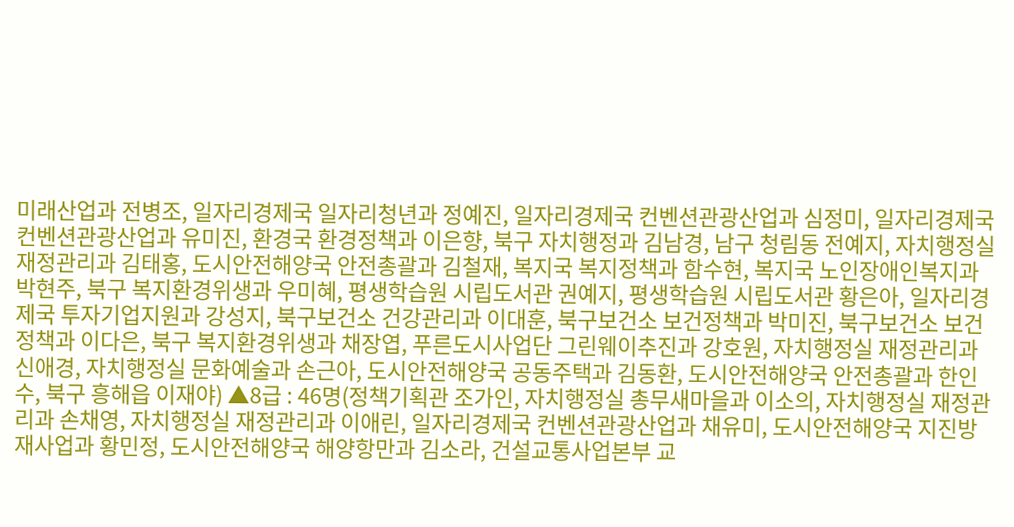미래산업과 전병조, 일자리경제국 일자리청년과 정예진, 일자리경제국 컨벤션관광산업과 심정미, 일자리경제국 컨벤션관광산업과 유미진, 환경국 환경정책과 이은향, 북구 자치행정과 김남경, 남구 청림동 전예지, 자치행정실 재정관리과 김태홍, 도시안전해양국 안전총괄과 김철재, 복지국 복지정책과 함수현, 복지국 노인장애인복지과 박현주, 북구 복지환경위생과 우미혜, 평생학습원 시립도서관 권예지, 평생학습원 시립도서관 황은아, 일자리경제국 투자기업지원과 강성지, 북구보건소 건강관리과 이대훈, 북구보건소 보건정책과 박미진, 북구보건소 보건정책과 이다은, 북구 복지환경위생과 채장엽, 푸른도시사업단 그린웨이추진과 강호원, 자치행정실 재정관리과 신애경, 자치행정실 문화예술과 손근아, 도시안전해양국 공동주택과 김동환, 도시안전해양국 안전총괄과 한인수, 북구 흥해읍 이재야) ▲8급 : 46명(정책기획관 조가인, 자치행정실 총무새마을과 이소의, 자치행정실 재정관리과 손채영, 자치행정실 재정관리과 이애린, 일자리경제국 컨벤션관광산업과 채유미, 도시안전해양국 지진방재사업과 황민정, 도시안전해양국 해양항만과 김소라, 건설교통사업본부 교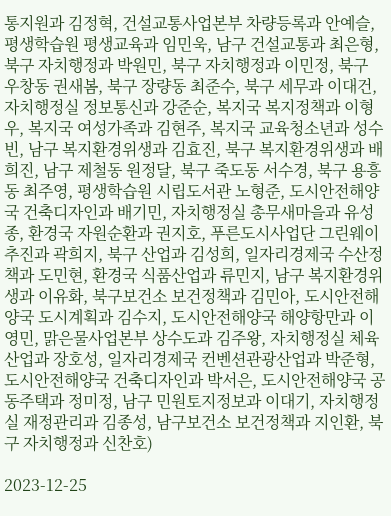통지원과 김정혁, 건설교통사업본부 차량등록과 안예슬, 평생학습원 평생교육과 임민욱, 남구 건설교통과 최은형, 북구 자치행정과 박원민, 북구 자치행정과 이민정, 북구 우창동 권새봄, 북구 장량동 최준수, 북구 세무과 이대건, 자치행정실 정보통신과 강준순, 복지국 복지정책과 이형우, 복지국 여성가족과 김현주, 복지국 교육청소년과 성수빈, 남구 복지환경위생과 김효진, 북구 복지환경위생과 배희진, 남구 제철동 원정달, 북구 죽도동 서수경, 북구 용흥동 최주영, 평생학습원 시립도서관 노형준, 도시안전해양국 건축디자인과 배기민, 자치행정실 총무새마을과 유성종, 환경국 자원순환과 권지호, 푸른도시사업단 그린웨이추진과 곽희지, 북구 산업과 김성희, 일자리경제국 수산정책과 도민현, 환경국 식품산업과 류민지, 남구 복지환경위생과 이유화, 북구보건소 보건정책과 김민아, 도시안전해양국 도시계획과 김수지, 도시안전해양국 해양항만과 이영민, 맑은물사업본부 상수도과 김주왕, 자치행정실 체육산업과 장호성, 일자리경제국 컨벤션관광산업과 박준형, 도시안전해양국 건축디자인과 박서은, 도시안전해양국 공동주택과 정미정, 남구 민원토지정보과 이대기, 자치행정실 재정관리과 김종성, 남구보건소 보건정책과 지인환, 북구 자치행정과 신찬호)

2023-12-25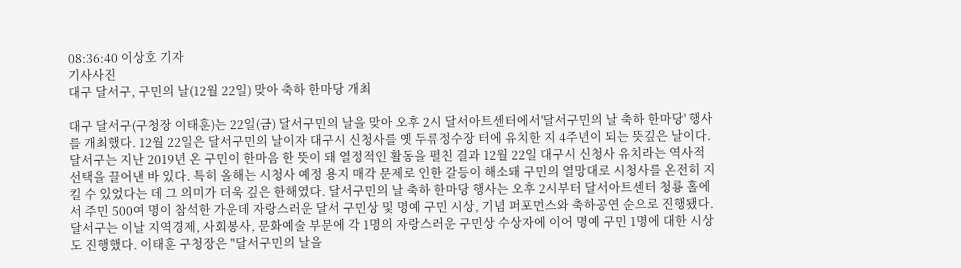08:36:40 이상호 기자
기사사진
대구 달서구, 구민의 날(12월 22일) 맞아 축하 한마당 개최

대구 달서구(구청장 이태훈)는 22일(금) 달서구민의 날을 맞아 오후 2시 달서아트센터에서'달서구민의 날 축하 한마당' 행사를 개최했다. 12월 22일은 달서구민의 날이자 대구시 신청사를 옛 두류정수장 터에 유치한 지 4주년이 되는 뜻깊은 날이다. 달서구는 지난 2019년 온 구민이 한마음 한 뜻이 돼 열정적인 활동을 펼친 결과 12월 22일 대구시 신청사 유치라는 역사적 선택을 끌어낸 바 있다. 특히 올해는 시청사 예정 용지 매각 문제로 인한 갈등이 해소돼 구민의 열망대로 시청사를 온전히 지킬 수 있었다는 데 그 의미가 더욱 깊은 한해였다. 달서구민의 날 축하 한마당 행사는 오후 2시부터 달서아트센터 청룡 홀에서 주민 500여 명이 참석한 가운데 자랑스러운 달서 구민상 및 명예 구민 시상, 기념 퍼포먼스와 축하공연 순으로 진행됐다. 달서구는 이날 지역경제, 사회봉사, 문화예술 부문에 각 1명의 자랑스러운 구민상 수상자에 이어 명예 구민 1명에 대한 시상도 진행했다. 이태훈 구청장은 "달서구민의 날을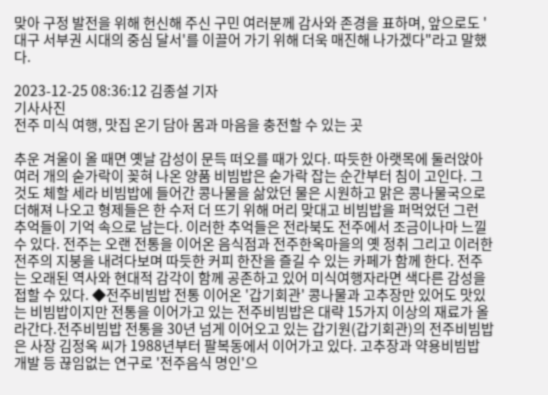맞아 구정 발전을 위해 헌신해 주신 구민 여러분께 감사와 존경을 표하며, 앞으로도 '대구 서부권 시대의 중심 달서'를 이끌어 가기 위해 더욱 매진해 나가겠다"라고 말했다.

2023-12-25 08:36:12 김종설 기자
기사사진
전주 미식 여행, 맛집 온기 담아 몸과 마음을 충전할 수 있는 곳

추운 겨울이 올 때면 옛날 감성이 문득 떠오를 때가 있다. 따듯한 아랫목에 둘러앉아 여러 개의 숟가락이 꽂혀 나온 양품 비빔밥은 숟가락 잡는 순간부터 침이 고인다. 그것도 체할 세라 비빔밥에 들어간 콩나물을 삶았던 물은 시원하고 맑은 콩나물국으로 더해져 나오고 형제들은 한 수저 더 뜨기 위해 머리 맞대고 비빔밥을 퍼먹었던 그런 추억들이 기억 속으로 남는다. 이러한 추억들은 전라북도 전주에서 조금이나마 느낄 수 있다. 전주는 오랜 전통을 이어온 음식점과 전주한옥마을의 옛 정취 그리고 이러한 전주의 지붕을 내려다보며 따듯한 커피 한잔을 즐길 수 있는 카페가 함께 한다. 전주는 오래된 역사와 현대적 감각이 함께 공존하고 있어 미식여행자라면 색다른 감성을 접할 수 있다. ◆전주비빔밥 전통 이어온 '갑기회관' 콩나물과 고추장만 있어도 맛있는 비빔밥이지만 전통을 이어가고 있는 전주비빔밥은 대략 15가지 이상의 재료가 올라간다.전주비빔밥 전통을 30년 넘게 이어오고 있는 갑기원(갑기회관)의 전주비빔밥은 사장 김정옥 씨가 1988년부터 팔복동에서 이어가고 있다. 고추장과 약용비빔밥 개발 등 끊임없는 연구로 '전주음식 명인'으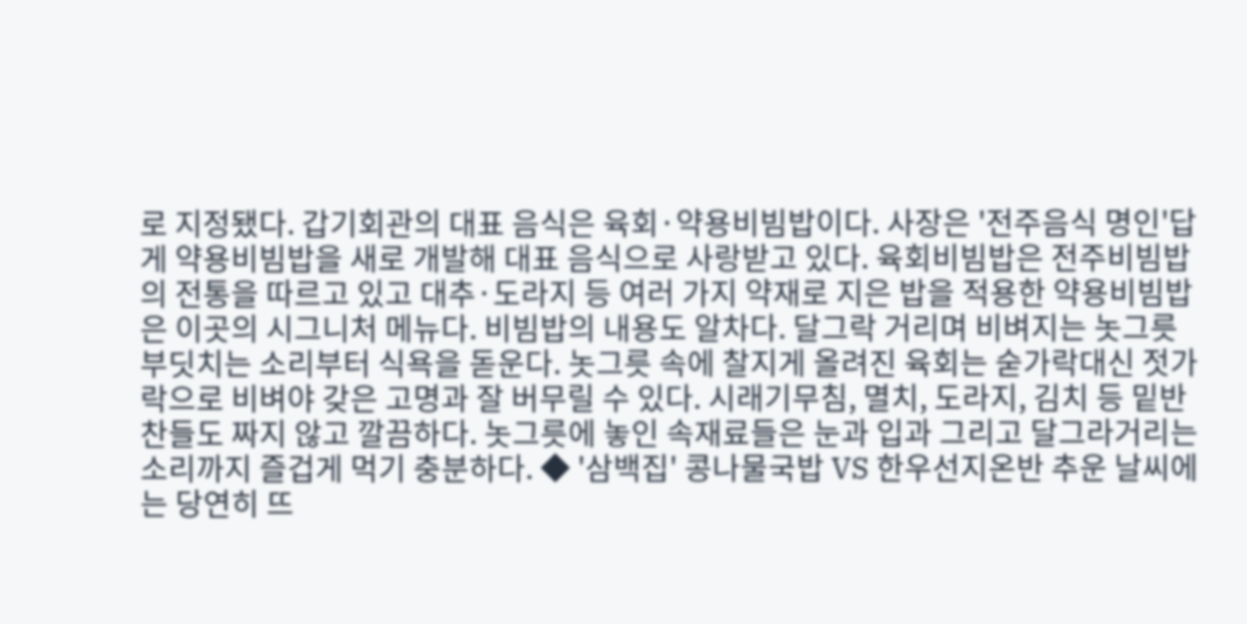로 지정됐다. 갑기회관의 대표 음식은 육회·약용비빔밥이다. 사장은 '전주음식 명인'답게 약용비빔밥을 새로 개발해 대표 음식으로 사랑받고 있다. 육회비빔밥은 전주비빔밥의 전통을 따르고 있고 대추·도라지 등 여러 가지 약재로 지은 밥을 적용한 약용비빔밥은 이곳의 시그니처 메뉴다. 비빔밥의 내용도 알차다. 달그락 거리며 비벼지는 놋그릇 부딧치는 소리부터 식욕을 돋운다. 놋그릇 속에 찰지게 올려진 육회는 숟가락대신 젓가락으로 비벼야 갖은 고명과 잘 버무릴 수 있다. 시래기무침, 멸치, 도라지, 김치 등 밑반찬들도 짜지 않고 깔끔하다. 놋그릇에 놓인 속재료들은 눈과 입과 그리고 달그라거리는 소리까지 즐겁게 먹기 충분하다. ◆ '삼백집' 콩나물국밥 VS 한우선지온반 추운 날씨에는 당연히 뜨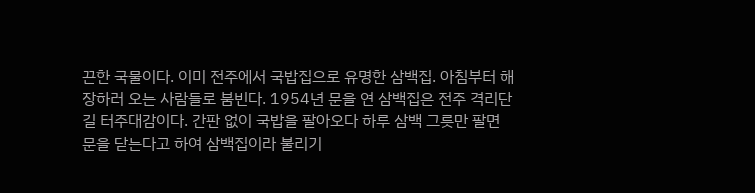끈한 국물이다. 이미 전주에서 국밥집으로 유명한 삼백집. 아침부터 해장하러 오는 사람들로 붐빈다. 1954년 문을 연 삼백집은 전주 격리단길 터주대감이다. 간판 없이 국밥을 팔아오다 하루 삼백 그릇만 팔면 문을 닫는다고 하여 삼백집이라 불리기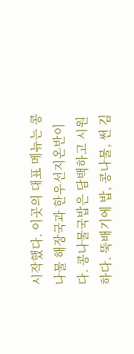시작했다. 이곳의 대표 메뉴는 콩나물 해장국과 한우선지온반이다. 콩나물국밥은 담백하고 시원하다. 뚝배기에 밥, 콩나물, 썬 김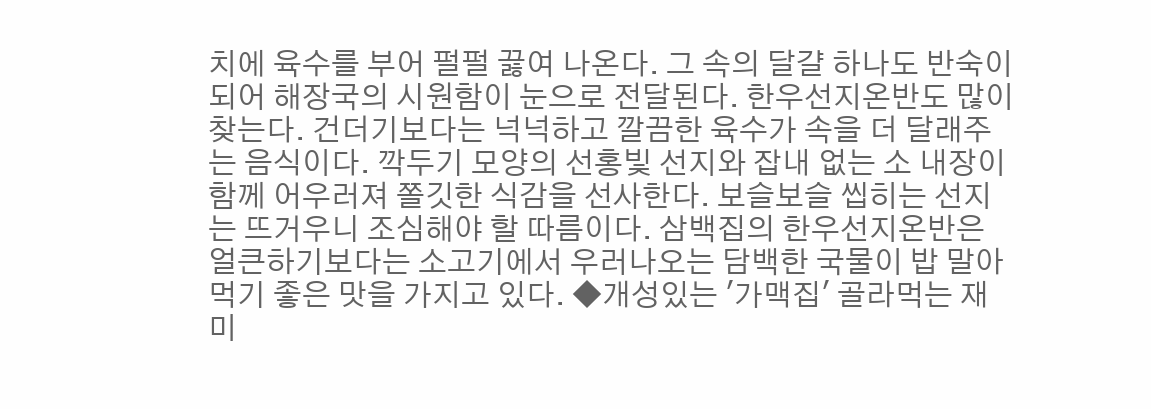치에 육수를 부어 펄펄 끓여 나온다. 그 속의 달걀 하나도 반숙이 되어 해장국의 시원함이 눈으로 전달된다. 한우선지온반도 많이 찾는다. 건더기보다는 넉넉하고 깔끔한 육수가 속을 더 달래주는 음식이다. 깍두기 모양의 선홍빛 선지와 잡내 없는 소 내장이 함께 어우러져 쫄깃한 식감을 선사한다. 보슬보슬 씹히는 선지는 뜨거우니 조심해야 할 따름이다. 삼백집의 한우선지온반은 얼큰하기보다는 소고기에서 우러나오는 담백한 국물이 밥 말아먹기 좋은 맛을 가지고 있다. ◆개성있는 '가맥집' 골라먹는 재미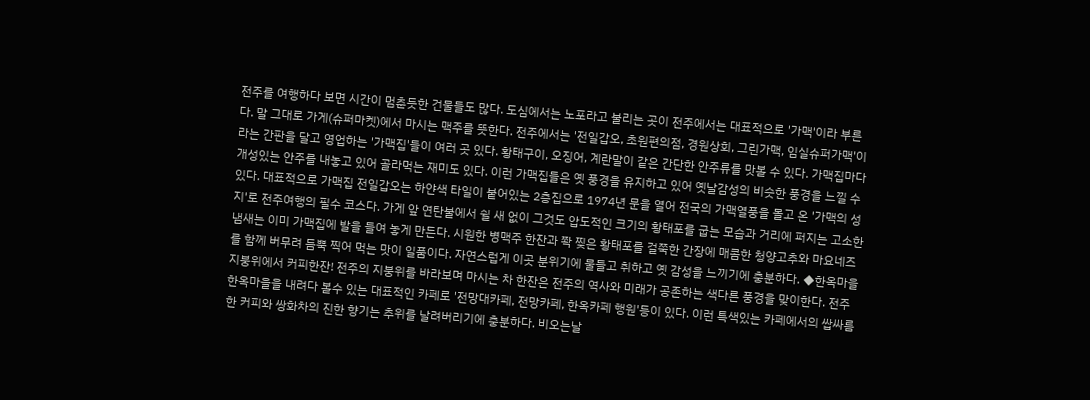전주를 여행하다 보면 시간이 멈춘듯한 건물들도 많다. 도심에서는 노포라고 불리는 곳이 전주에서는 대표적으로 '가맥'이라 부른다. 말 그대로 가게(슈퍼마켓)에서 마시는 맥주를 뜻한다. 전주에서는 '전일갑오, 초원편의점, 경원상회, 그린가맥, 임실슈퍼가맥'이라는 간판을 달고 영업하는 '가맥집'들이 여러 곳 있다. 황태구이, 오징어, 계란말이 같은 간단한 안주류를 맛볼 수 있다. 가맥집마다 개성있는 안주를 내놓고 있어 골라먹는 재미도 있다. 이런 가맥집들은 옛 풍경을 유지하고 있어 옛날감성의 비슷한 풍경을 느낄 수 있다. 대표적으로 가맥집 전일갑오는 하얀색 타일이 붙어있는 2층집으로 1974년 문을 열어 전국의 가맥열풍을 몰고 온 '가맥의 성지'로 전주여행의 필수 코스다. 가게 앞 연탄불에서 쉴 새 없이 그것도 압도적인 크기의 황태포를 굽는 모습과 거리에 퍼지는 고소한 냄새는 이미 가맥집에 발을 들여 놓게 만든다. 시원한 병맥주 한잔과 쫙 찢은 황태포를 걸쭉한 간장에 매콤한 청양고추와 마요네즈를 함께 버무려 듬뿍 찍어 먹는 맛이 일품이다. 자연스럽게 이곳 분위기에 물들고 취하고 옛 감성을 느끼기에 충분하다. ◆한옥마을 지붕위에서 커피한잔! 전주의 지붕위를 바라보며 마시는 차 한잔은 전주의 역사와 미래가 공존하는 색다른 풍경을 맞이한다. 전주한옥마을을 내려다 볼수 있는 대표적인 카페로 '전망대카페, 전망카페, 한옥카페 행원'등이 있다. 이런 특색있는 카페에서의 쌉싸름한 커피와 쌍화차의 진한 향기는 추위를 날려버리기에 충분하다. 비오는날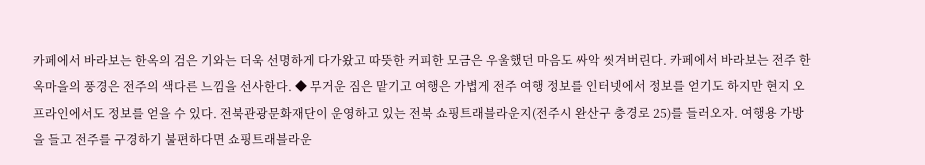카페에서 바라보는 한옥의 검은 기와는 더욱 선명하게 다가왔고 따뜻한 커피한 모금은 우울했던 마음도 싸악 씻겨버린다. 카페에서 바라보는 전주 한옥마을의 풍경은 전주의 색다른 느낌을 선사한다. ◆ 무거운 짐은 맡기고 여행은 가볍게 전주 여행 정보를 인터넷에서 정보를 얻기도 하지만 현지 오프라인에서도 정보를 얻을 수 있다. 전북관광문화재단이 운영하고 있는 전북 쇼핑트래블라운지(전주시 완산구 충경로 25)를 들러오자. 여행용 가방을 들고 전주를 구경하기 불편하다면 쇼핑트래블라운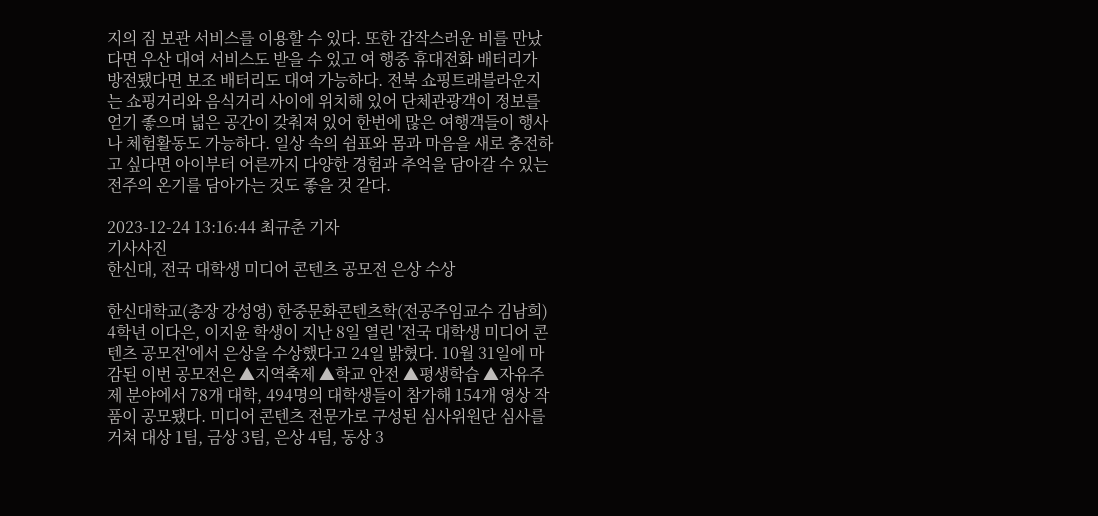지의 짐 보관 서비스를 이용할 수 있다. 또한 갑작스러운 비를 만났다면 우산 대여 서비스도 받을 수 있고 여 행중 휴대전화 배터리가 방전됐다면 보조 배터리도 대여 가능하다. 전북 쇼핑트래블라운지는 쇼핑거리와 음식거리 사이에 위치해 있어 단체관광객이 정보를 얻기 좋으며 넓은 공간이 갖춰져 있어 한번에 많은 여행객들이 행사나 체험활동도 가능하다. 일상 속의 쉼표와 몸과 마음을 새로 충전하고 싶다면 아이부터 어른까지 다양한 경험과 추억을 담아갈 수 있는 전주의 온기를 담아가는 것도 좋을 것 같다.

2023-12-24 13:16:44 최규춘 기자
기사사진
한신대, 전국 대학생 미디어 콘텐츠 공모전 은상 수상

한신대학교(총장 강성영) 한중문화콘텐츠학(전공주임교수 김남희) 4학년 이다은, 이지윤 학생이 지난 8일 열린 '전국 대학생 미디어 콘텐츠 공모전'에서 은상을 수상했다고 24일 밝혔다. 10월 31일에 마감된 이번 공모전은 ▲지역축제 ▲학교 안전 ▲평생학습 ▲자유주제 분야에서 78개 대학, 494명의 대학생들이 참가해 154개 영상 작품이 공모됐다. 미디어 콘텐츠 전문가로 구성된 심사위원단 심사를 거쳐 대상 1팀, 금상 3팀, 은상 4팀, 동상 3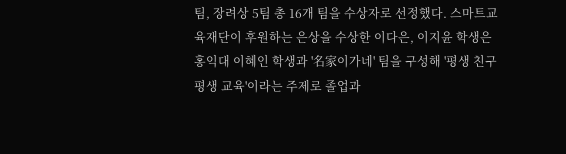팀, 장려상 5팀 총 16개 팀을 수상자로 선정했다. 스마트교육재단이 후원하는 은상을 수상한 이다은, 이지윤 학생은 홍익대 이혜인 학생과 '名家이가네' 팀을 구성해 '평생 친구 평생 교육'이라는 주제로 졸업과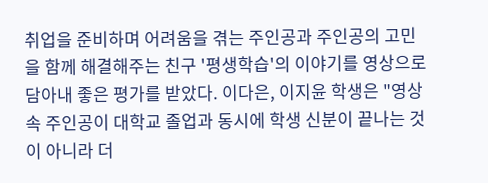취업을 준비하며 어려움을 겪는 주인공과 주인공의 고민을 함께 해결해주는 친구 '평생학습'의 이야기를 영상으로 담아내 좋은 평가를 받았다. 이다은, 이지윤 학생은 "영상 속 주인공이 대학교 졸업과 동시에 학생 신분이 끝나는 것이 아니라 더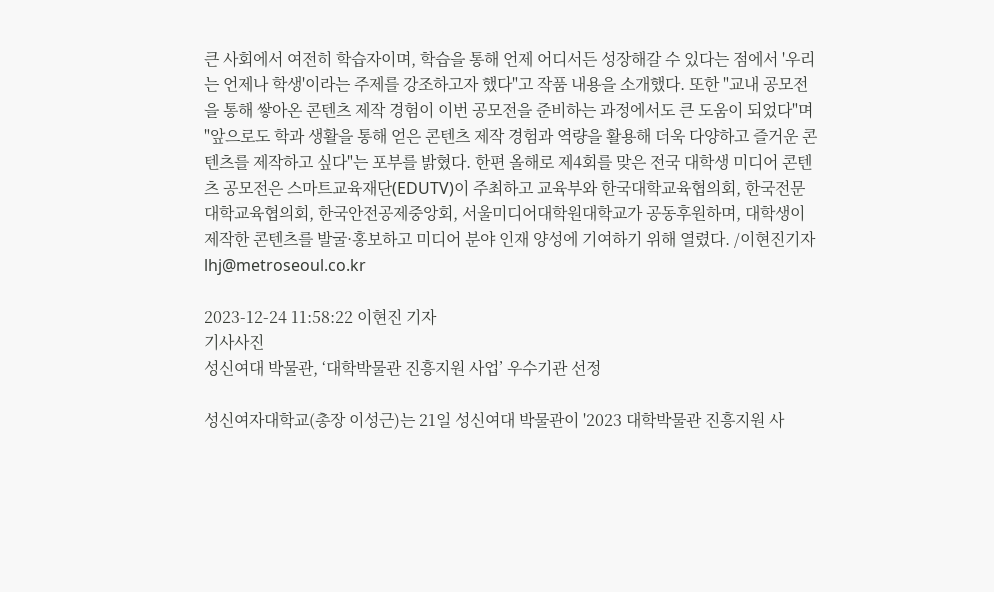큰 사회에서 여전히 학습자이며, 학습을 통해 언제 어디서든 성장해갈 수 있다는 점에서 '우리는 언제나 학생'이라는 주제를 강조하고자 했다"고 작품 내용을 소개했다. 또한 "교내 공모전을 통해 쌓아온 콘텐츠 제작 경험이 이번 공모전을 준비하는 과정에서도 큰 도움이 되었다"며 "앞으로도 학과 생활을 통해 얻은 콘텐츠 제작 경험과 역량을 활용해 더욱 다양하고 즐거운 콘텐츠를 제작하고 싶다"는 포부를 밝혔다. 한편 올해로 제4회를 맞은 전국 대학생 미디어 콘텐츠 공모전은 스마트교육재단(EDUTV)이 주최하고 교육부와 한국대학교육협의회, 한국전문대학교육협의회, 한국안전공제중앙회, 서울미디어대학원대학교가 공동후원하며, 대학생이 제작한 콘텐츠를 발굴·홍보하고 미디어 분야 인재 양성에 기여하기 위해 열렸다. /이현진기자 lhj@metroseoul.co.kr

2023-12-24 11:58:22 이현진 기자
기사사진
성신여대 박물관, ‘대학박물관 진흥지원 사업’ 우수기관 선정

성신여자대학교(총장 이성근)는 21일 성신여대 박물관이 '2023 대학박물관 진흥지원 사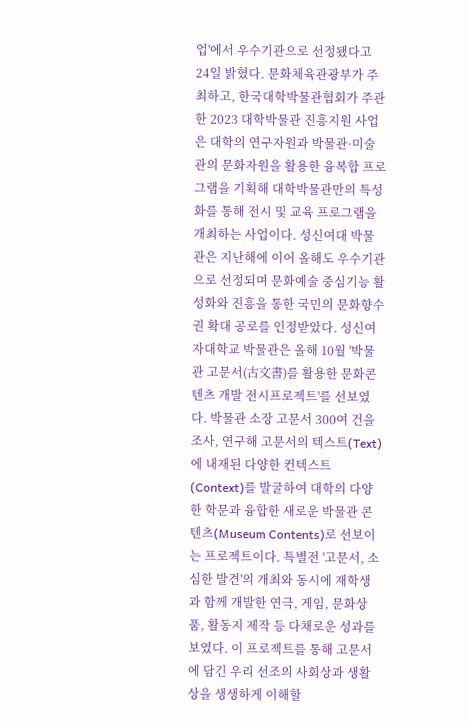업'에서 우수기관으로 선정됐다고 24일 밝혔다. 문화체육관광부가 주최하고, 한국대학박물관협회가 주관한 2023 대학박물관 진흥지원 사업은 대학의 연구자원과 박물관·미술관의 문화자원을 활용한 융복합 프로그램을 기획해 대학박물관만의 특성화를 통해 전시 및 교육 프로그램을 개최하는 사업이다. 성신여대 박물관은 지난해에 이어 올해도 우수기관으로 선정되며 문화예술 중심기능 활성화와 진흥을 통한 국민의 문화향수권 확대 공로를 인정받았다. 성신여자대학교 박물관은 올해 10월 '박물관 고문서(古文書)를 활용한 문화콘텐츠 개발 전시프로젝트'를 선보였다. 박물관 소장 고문서 300여 건을 조사, 연구해 고문서의 텍스트(Text)에 내재된 다양한 컨텍스트(Context)를 발굴하여 대학의 다양한 학문과 융합한 새로운 박물관 콘텐츠(Museum Contents)로 선보이는 프로젝트이다. 특별전 '고문서, 소심한 발견'의 개최와 동시에 재학생과 함께 개발한 연극, 게임, 문화상품, 활동지 제작 등 다채로운 성과를 보였다. 이 프로젝트를 통해 고문서에 담긴 우리 선조의 사회상과 생활상을 생생하게 이해할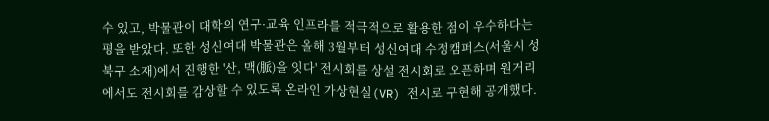수 있고, 박물관이 대학의 연구·교육 인프라를 적극적으로 활용한 점이 우수하다는 평을 받았다. 또한 성신여대 박물관은 올해 3월부터 성신여대 수정캠퍼스(서울시 성북구 소재)에서 진행한 '산, 맥(脈)을 잇다' 전시회를 상설 전시회로 오픈하며 원거리에서도 전시회를 감상할 수 있도록 온라인 가상현실(VR) 전시로 구현해 공개했다.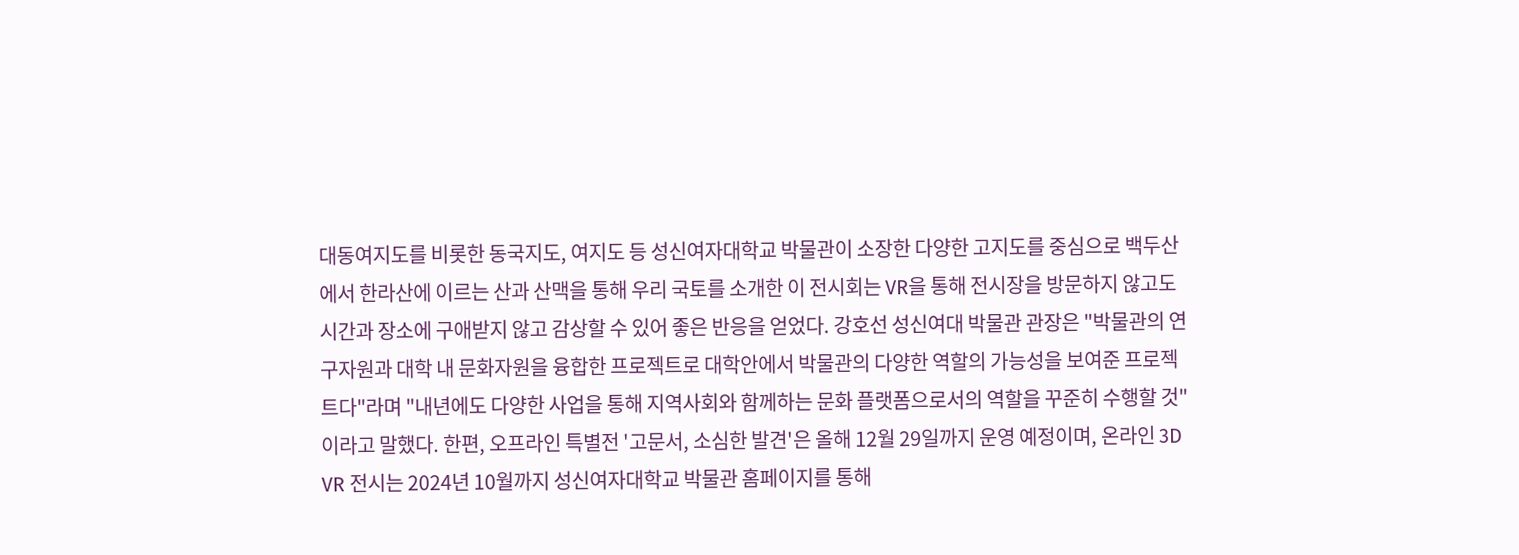대동여지도를 비롯한 동국지도, 여지도 등 성신여자대학교 박물관이 소장한 다양한 고지도를 중심으로 백두산에서 한라산에 이르는 산과 산맥을 통해 우리 국토를 소개한 이 전시회는 VR을 통해 전시장을 방문하지 않고도 시간과 장소에 구애받지 않고 감상할 수 있어 좋은 반응을 얻었다. 강호선 성신여대 박물관 관장은 "박물관의 연구자원과 대학 내 문화자원을 융합한 프로젝트로 대학안에서 박물관의 다양한 역할의 가능성을 보여준 프로젝트다"라며 "내년에도 다양한 사업을 통해 지역사회와 함께하는 문화 플랫폼으로서의 역할을 꾸준히 수행할 것"이라고 말했다. 한편, 오프라인 특별전 '고문서, 소심한 발견'은 올해 12월 29일까지 운영 예정이며, 온라인 3D VR 전시는 2024년 10월까지 성신여자대학교 박물관 홈페이지를 통해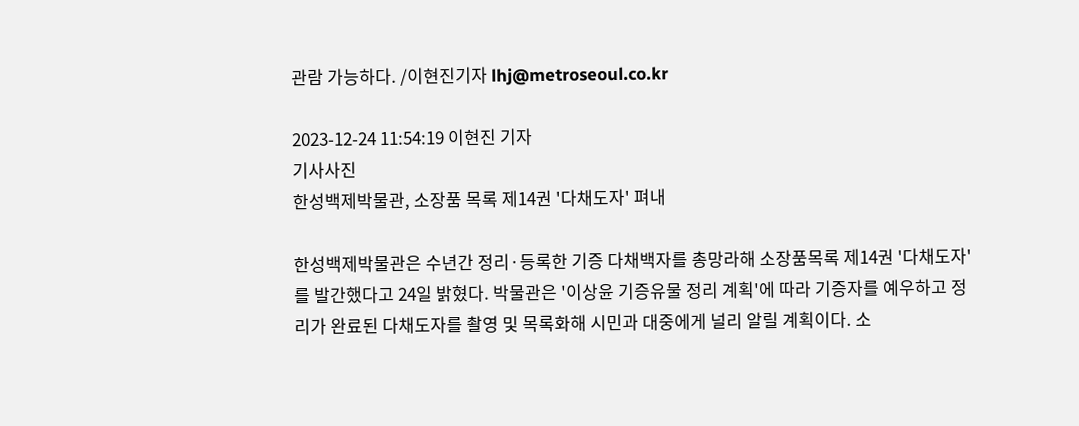관람 가능하다. /이현진기자 lhj@metroseoul.co.kr

2023-12-24 11:54:19 이현진 기자
기사사진
한성백제박물관, 소장품 목록 제14권 '다채도자' 펴내

한성백제박물관은 수년간 정리·등록한 기증 다채백자를 총망라해 소장품목록 제14권 '다채도자'를 발간했다고 24일 밝혔다. 박물관은 '이상윤 기증유물 정리 계획'에 따라 기증자를 예우하고 정리가 완료된 다채도자를 촬영 및 목록화해 시민과 대중에게 널리 알릴 계획이다. 소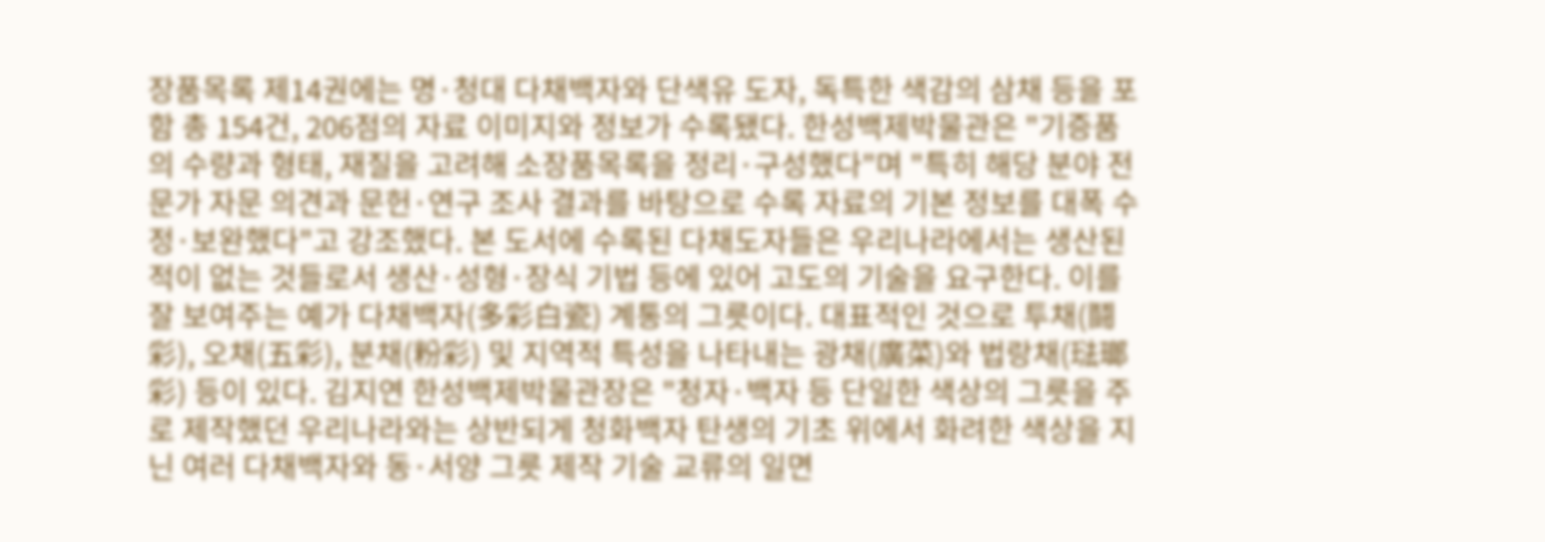장품목록 제14권에는 명·청대 다채백자와 단색유 도자, 독특한 색감의 삼채 등을 포함 총 154건, 206점의 자료 이미지와 정보가 수록됐다. 한성백제박물관은 "기증품의 수량과 형태, 재질을 고려해 소장품목록을 정리·구성했다"며 "특히 해당 분야 전문가 자문 의견과 문헌·연구 조사 결과를 바탕으로 수록 자료의 기본 정보를 대폭 수정·보완했다"고 강조했다. 본 도서에 수록된 다채도자들은 우리나라에서는 생산된 적이 없는 것들로서 생산·성형·장식 기법 등에 있어 고도의 기술을 요구한다. 이를 잘 보여주는 예가 다채백자(多彩白瓷) 계통의 그릇이다. 대표적인 것으로 투채(鬪彩), 오채(五彩), 분채(粉彩) 및 지역적 특성을 나타내는 광채(廣菜)와 법랑채(琺瑯彩) 등이 있다. 김지연 한성백제박물관장은 "청자·백자 등 단일한 색상의 그릇을 주로 제작했던 우리나라와는 상반되게 청화백자 탄생의 기초 위에서 화려한 색상을 지닌 여러 다채백자와 동·서양 그릇 제작 기술 교류의 일면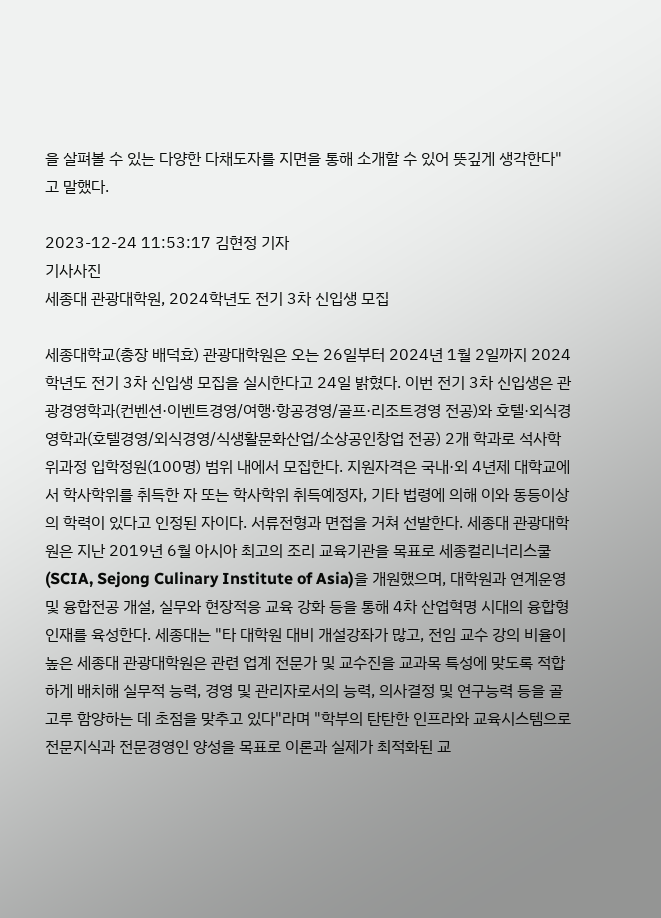을 살펴볼 수 있는 다양한 다채도자를 지면을 통해 소개할 수 있어 뜻깊게 생각한다"고 말했다.

2023-12-24 11:53:17 김현정 기자
기사사진
세종대 관광대학원, 2024학년도 전기 3차 신입생 모집

세종대학교(총장 배덕효) 관광대학원은 오는 26일부터 2024년 1월 2일까지 2024학년도 전기 3차 신입생 모집을 실시한다고 24일 밝혔다. 이번 전기 3차 신입생은 관광경영학과(컨벤션·이벤트경영/여행·항공경영/골프·리조트경영 전공)와 호텔·외식경영학과(호텔경영/외식경영/식생활문화산업/소상공인창업 전공) 2개 학과로 석사학위과정 입학정원(100명) 범위 내에서 모집한다. 지원자격은 국내·외 4년제 대학교에서 학사학위를 취득한 자 또는 학사학위 취득예정자, 기타 법령에 의해 이와 동등이상의 학력이 있다고 인정된 자이다. 서류전형과 면접을 거쳐 선발한다. 세종대 관광대학원은 지난 2019년 6월 아시아 최고의 조리 교육기관을 목표로 세종컬리너리스쿨(SCIA, Sejong Culinary Institute of Asia)을 개원했으며, 대학원과 연계운영 및 융합전공 개설, 실무와 현장적응 교육 강화 등을 통해 4차 산업혁명 시대의 융합형 인재를 육성한다. 세종대는 "타 대학원 대비 개설강좌가 많고, 전임 교수 강의 비율이 높은 세종대 관광대학원은 관련 업계 전문가 및 교수진을 교과목 특성에 맞도록 적합하게 배치해 실무적 능력, 경영 및 관리자로서의 능력, 의사결정 및 연구능력 등을 골고루 함양하는 데 초점을 맞추고 있다"라며 "학부의 탄탄한 인프라와 교육시스템으로 전문지식과 전문경영인 양성을 목표로 이론과 실제가 최적화된 교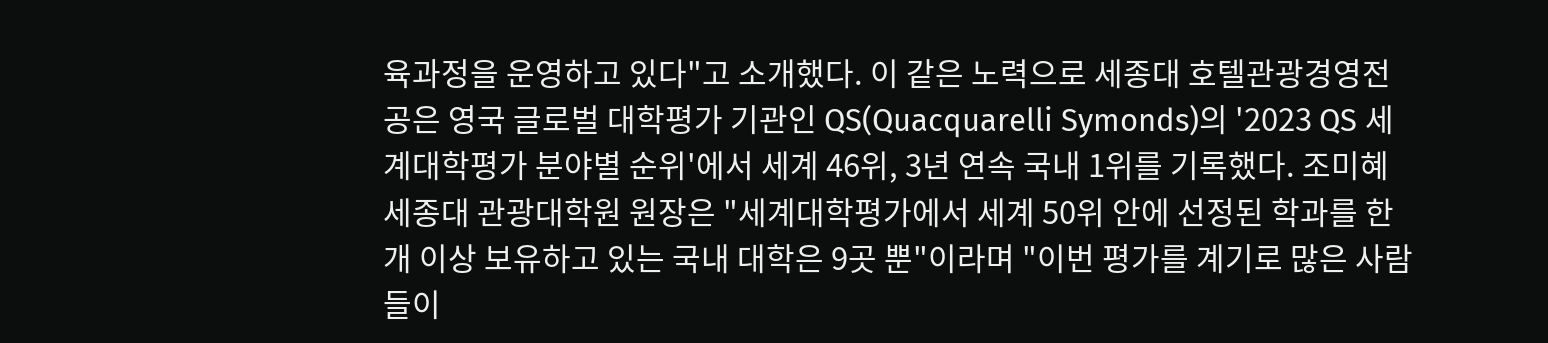육과정을 운영하고 있다"고 소개했다. 이 같은 노력으로 세종대 호텔관광경영전공은 영국 글로벌 대학평가 기관인 QS(Quacquarelli Symonds)의 '2023 QS 세계대학평가 분야별 순위'에서 세계 46위, 3년 연속 국내 1위를 기록했다. 조미혜 세종대 관광대학원 원장은 "세계대학평가에서 세계 50위 안에 선정된 학과를 한 개 이상 보유하고 있는 국내 대학은 9곳 뿐"이라며 "이번 평가를 계기로 많은 사람들이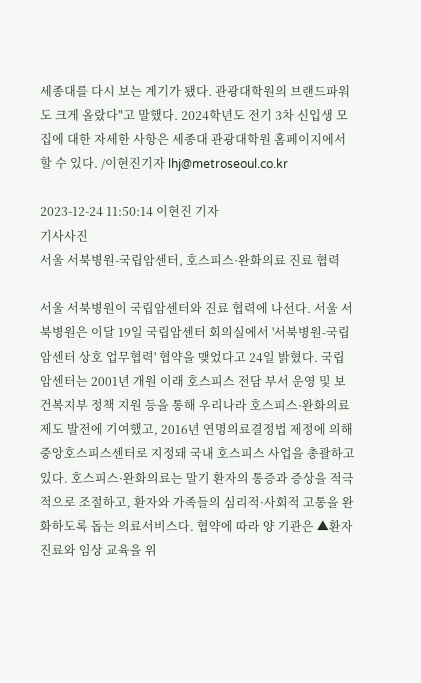세종대를 다시 보는 계기가 됐다. 관광대학원의 브랜드파워도 크게 올랐다"고 말했다. 2024학년도 전기 3차 신입생 모집에 대한 자세한 사항은 세종대 관광대학원 홈페이지에서 할 수 있다. /이현진기자 lhj@metroseoul.co.kr

2023-12-24 11:50:14 이현진 기자
기사사진
서울 서북병원-국립암센터, 호스피스·완화의료 진료 협력

서울 서북병원이 국립암센터와 진료 협력에 나선다. 서울 서북병원은 이달 19일 국립암센터 회의실에서 '서북병원-국립암센터 상호 업무협력' 협약을 맺었다고 24일 밝혔다. 국립암센터는 2001년 개원 이래 호스피스 전담 부서 운영 및 보건복지부 정책 지원 등을 통해 우리나라 호스피스·완화의료 제도 발전에 기여했고, 2016년 연명의료결정법 제정에 의해 중앙호스피스센터로 지정돼 국내 호스피스 사업을 총괄하고 있다. 호스피스·완화의료는 말기 환자의 통증과 증상을 적극적으로 조절하고, 환자와 가족들의 심리적·사회적 고통을 완화하도록 돕는 의료서비스다. 협약에 따라 양 기관은 ▲환자 진료와 임상 교육을 위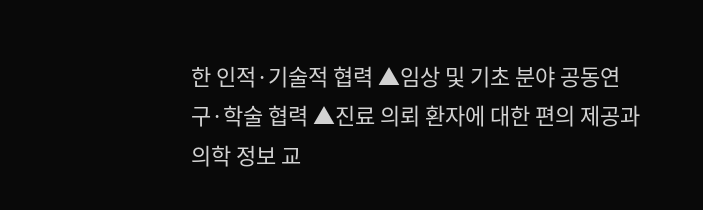한 인적·기술적 협력 ▲임상 및 기초 분야 공동연구·학술 협력 ▲진료 의뢰 환자에 대한 편의 제공과 의학 정보 교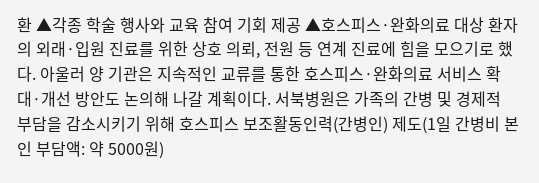환 ▲각종 학술 행사와 교육 참여 기회 제공 ▲호스피스·완화의료 대상 환자의 외래·입원 진료를 위한 상호 의뢰, 전원 등 연계 진료에 힘을 모으기로 했다. 아울러 양 기관은 지속적인 교류를 통한 호스피스·완화의료 서비스 확대·개선 방안도 논의해 나갈 계획이다. 서북병원은 가족의 간병 및 경제적 부담을 감소시키기 위해 호스피스 보조활동인력(간병인) 제도(1일 간병비 본인 부담액: 약 5000원)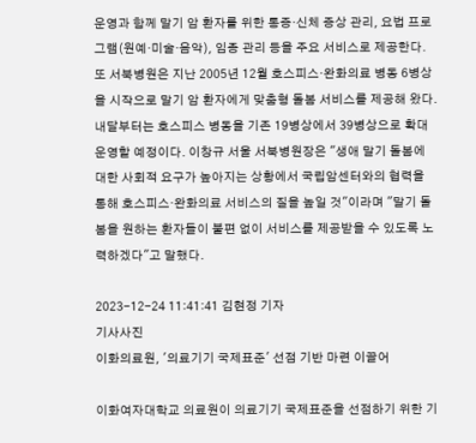운영과 함께 말기 암 환자를 위한 통증·신체 증상 관리, 요법 프로그램(원예·미술·음악), 임종 관리 등을 주요 서비스로 제공한다. 또 서북병원은 지난 2005년 12월 호스피스·완화의료 병동 6병상을 시작으로 말기 암 환자에게 맞춤형 돌봄 서비스를 제공해 왔다. 내달부터는 호스피스 병동을 기존 19병상에서 39병상으로 확대 운영할 예정이다. 이창규 서울 서북병원장은 "생애 말기 돌봄에 대한 사회적 요구가 높아지는 상황에서 국립암센터와의 협력을 통해 호스피스·완화의료 서비스의 질을 높일 것"이라며 "말기 돌봄을 원하는 환자들이 불편 없이 서비스를 제공받을 수 있도록 노력하겠다"고 말했다.

2023-12-24 11:41:41 김현정 기자
기사사진
이화의료원, '의료기기 국제표준' 선점 기반 마련 이끌어

이화여자대학교 의료원이 의료기기 국제표준을 선점하기 위한 기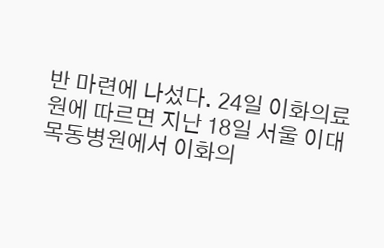반 마련에 나섰다. 24일 이화의료원에 따르면 지난 18일 서울 이대목동병원에서 이화의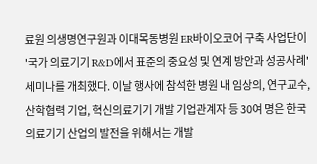료원 의생명연구원과 이대목동병원 ER바이오코어 구축 사업단이 '국가 의료기기 R&D에서 표준의 중요성 및 연계 방안과 성공사례' 세미나를 개최했다. 이날 행사에 참석한 병원 내 임상의, 연구교수, 산학협력 기업, 혁신의료기기 개발 기업관계자 등 30여 명은 한국 의료기기 산업의 발전을 위해서는 개발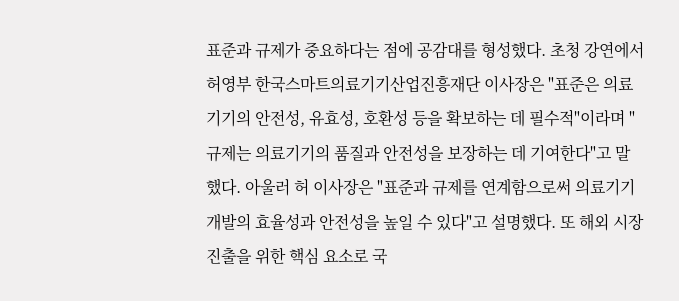표준과 규제가 중요하다는 점에 공감대를 형성했다. 초청 강연에서 허영부 한국스마트의료기기산업진흥재단 이사장은 "표준은 의료기기의 안전성, 유효성, 호환성 등을 확보하는 데 필수적"이라며 "규제는 의료기기의 품질과 안전성을 보장하는 데 기여한다"고 말했다. 아울러 허 이사장은 "표준과 규제를 연계함으로써 의료기기 개발의 효율성과 안전성을 높일 수 있다"고 설명했다. 또 해외 시장 진출을 위한 핵심 요소로 국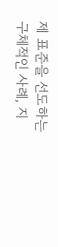제 표준을 선도하는 구체적인 사례, 지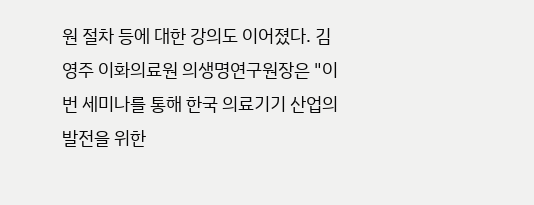원 절차 등에 대한 강의도 이어졌다. 김영주 이화의료원 의생명연구원장은 "이번 세미나를 통해 한국 의료기기 산업의 발전을 위한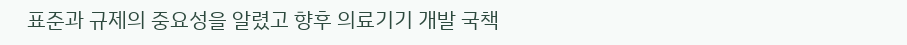표준과 규제의 중요성을 알렸고 향후 의료기기 개발 국책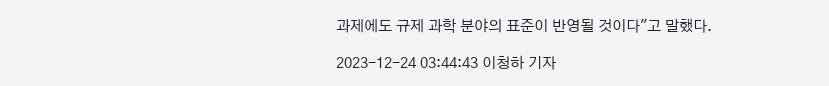과제에도 규제 과학 분야의 표준이 반영될 것이다"고 말했다.

2023-12-24 03:44:43 이청하 기자